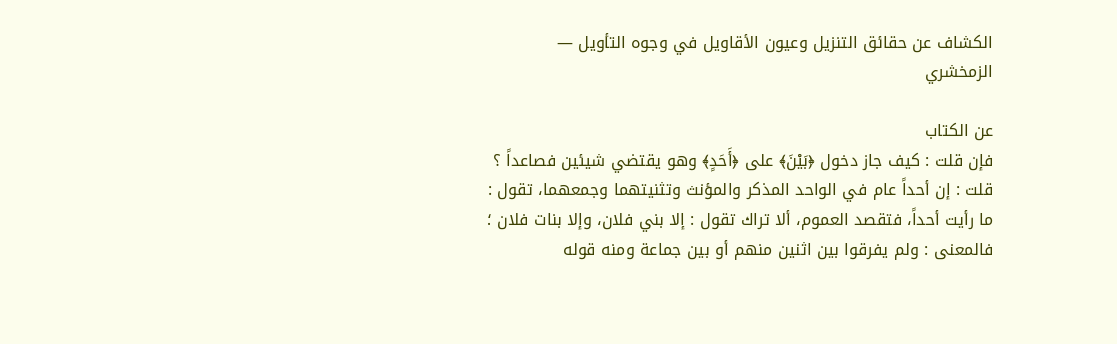الكشاف عن حقائق التنزيل وعيون الأقاويل في وجوه التأويل — الزمخشري

عن الكتاب
فإن قلت : كيف جاز دخول ﴿بَيْنَ﴾ على ﴿أَحَدٍ﴾ وهو يقتضي شيئين فصاعداً ؟ قلت : إن أحداً عام في الواحد المذكر والمؤنث وتثنيتهما وجمعهما، تقول : ما رأيت أحداً، فتقصد العموم، ألا تراك تقول : إلا بني فلان، وإلا بنات فلان ؛ فالمعنى : ولم يفرقوا بين اثنين منهم أو بين جماعة ومنه قوله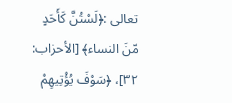تعالى :﴿لَسْتُنَّ كَأَحَدٍ مّنَ النساء﴾ [الأحزاب: ٣٢]، ﴿سَوْفَ يُؤْتِيهِمْ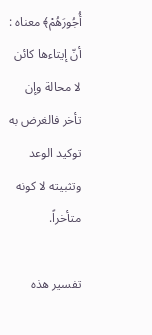أُجُورَهُمْ﴾ معناه : أنّ إيتاءها كائن لا محالة وإن تأخر فالغرض به توكيد الوعد وتثبيته لا كونه متأخراً.

تفسير هذه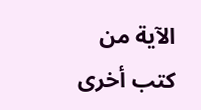الآية من كتب أخرى